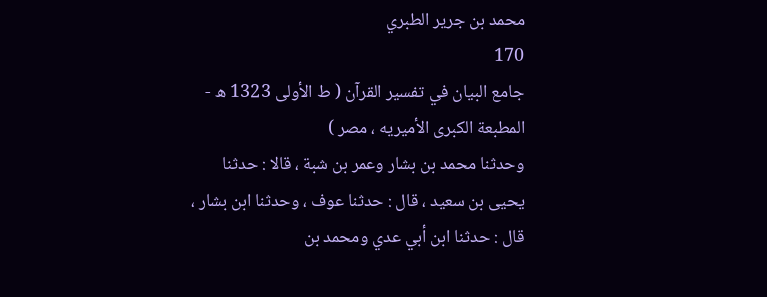محمد بن جرير الطبري
170
جامع البيان في تفسير القرآن ( ط الأولى 1323 ه - المطبعة الكبرى الأميريه ، مصر )
وحدثنا محمد بن بشار وعمر بن شبة ، قالا : حدثنا يحيى بن سعيد ، قال : حدثنا عوف ، وحدثنا ابن بشار ، قال : حدثنا ابن أبي عدي ومحمد بن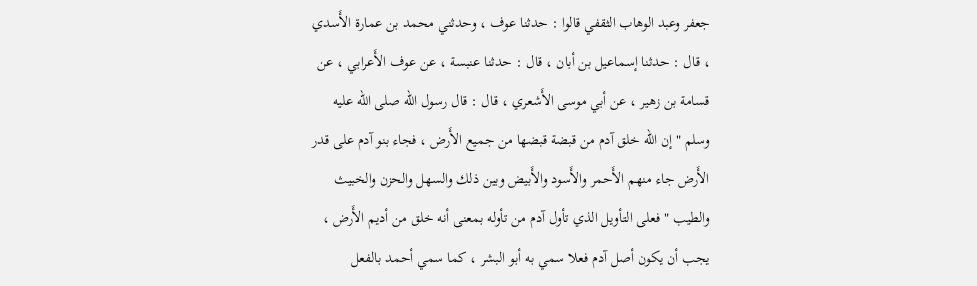جعفر وعبد الوهاب الثقفي قالوا : حدثنا عوف ، وحدثني محمد بن عمارة الأَسدي ، قال : حدثنا إسماعيل بن أبان ، قال : حدثنا عنبسة ، عن عوف الأَعرابي ، عن قسامة بن زهير ، عن أبي موسى الأَشعري ، قال : قال رسول الله صلى الله عليه وسلم " إن الله خلق آدم من قبضة قبضها من جميع الأَرض ، فجاء بنو آدم على قدر الأَرض جاء منهم الأَحمر والأَسود والأَبيض وبين ذلك والسهل والحزن والخبيث والطيب " فعلى التأويل الذي تأول آدم من تأوله بمعنى أنه خلق من أديم الأَرض ، يجب أن يكون أصل آدم فعلا سمي به أبو البشر ، كما سمي أحمد بالفعل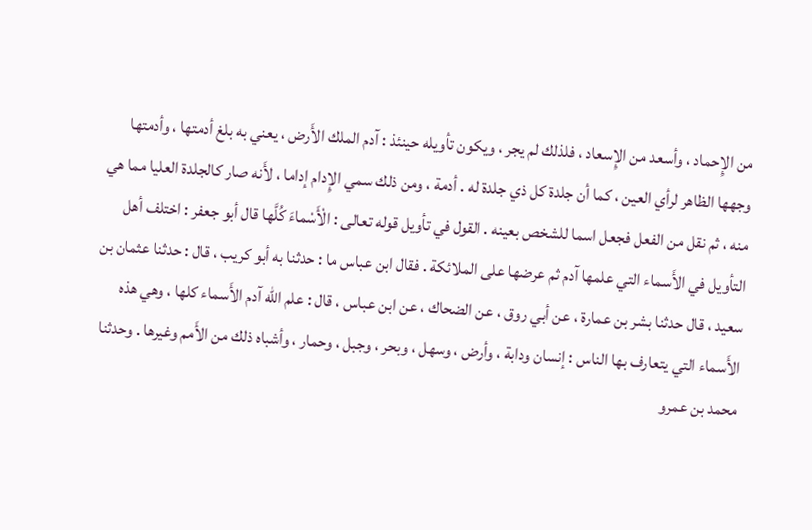من الإِحماد ، وأسعد من الإِسعاد ، فلذلك لم يجر ، ويكون تأويله حينئذ : آدم الملك الأَرض ، يعني به بلغ أدمتها ، وأدمتها وجهها الظاهر لرأي العين ، كما أن جلدة كل ذي جلدة له . أدمة ، ومن ذلك سمي الإِدام إداما ، لأَنه صار كالجلدة العليا مما هي منه ، ثم نقل من الفعل فجعل اسما للشخص بعينه . القول في تأويل قوله تعالى : الْأَسْماءَ كُلَّها قال أبو جعفر : اختلف أهل التأويل في الأَسماء التي علمها آدم ثم عرضها على الملائكة . فقال ابن عباس ما : حدثنا به أبو كريب ، قال : حدثنا عثمان بن سعيد ، قال حدثنا بشر بن عمارة ، عن أبي روق ، عن الضحاك ، عن ابن عباس ، قال : علم الله آدم الأَسماء كلها ، وهي هذه الأَسماء التي يتعارف بها الناس : إنسان ودابة ، وأرض ، وسهل ، وبحر ، وجبل ، وحمار ، وأشباه ذلك من الأَمم وغيرها . وحدثنا محمد بن عمرو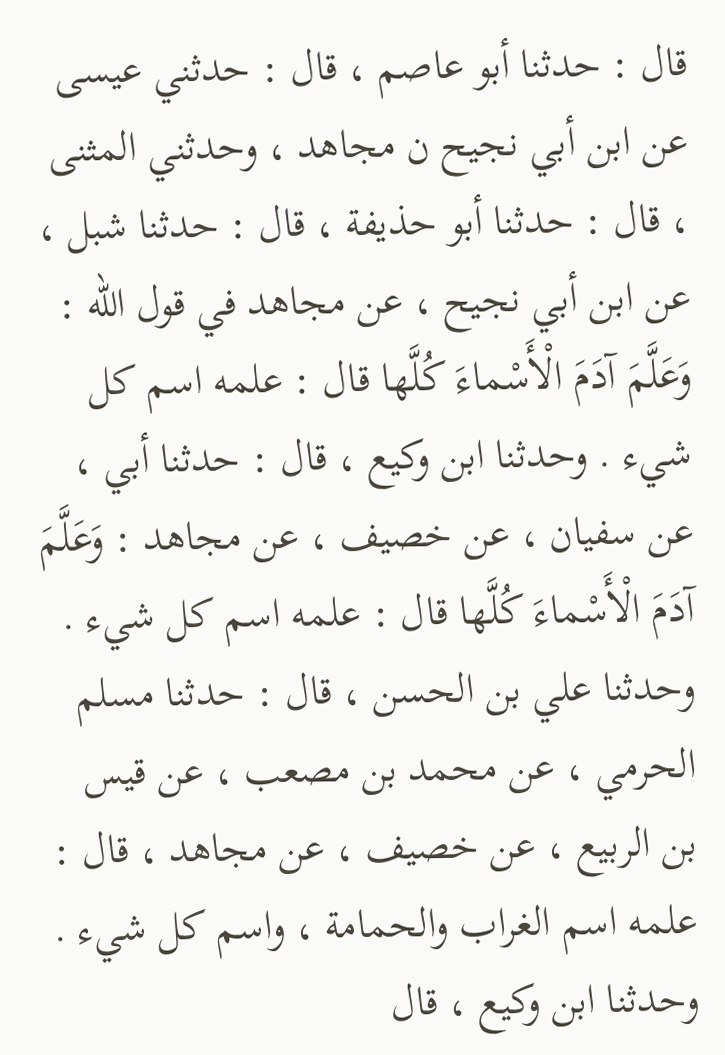قال : حدثنا أبو عاصم ، قال : حدثني عيسى عن ابن أبي نجيح ن مجاهد ، وحدثني المثنى ، قال : حدثنا أبو حذيفة ، قال : حدثنا شبل ، عن ابن أبي نجيح ، عن مجاهد في قول الله : وَعَلَّمَ آدَمَ الْأَسْماءَ كُلَّها قال : علمه اسم كل شيء . وحدثنا ابن وكيع ، قال : حدثنا أبي ، عن سفيان ، عن خصيف ، عن مجاهد : وَعَلَّمَ آدَمَ الْأَسْماءَ كُلَّها قال : علمه اسم كل شيء . وحدثنا علي بن الحسن ، قال : حدثنا مسلم الحرمي ، عن محمد بن مصعب ، عن قيس بن الربيع ، عن خصيف ، عن مجاهد ، قال : علمه اسم الغراب والحمامة ، واسم كل شيء . وحدثنا ابن وكيع ، قال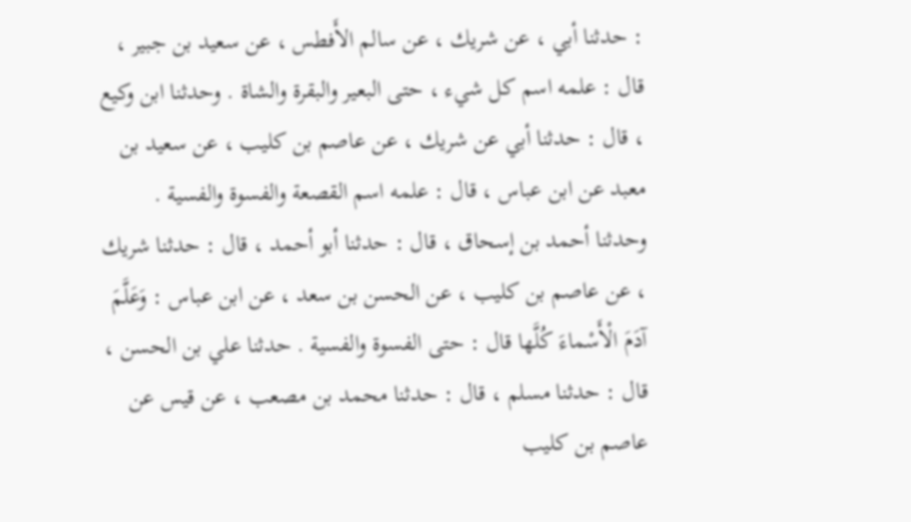: حدثنا أبي ، عن شريك ، عن سالم الأَفطس ، عن سعيد بن جبير ، قال : علمه اسم كل شيء ، حتى البعير والبقرة والشاة . وحدثنا ابن وكيع ، قال : حدثنا أبي عن شريك ، عن عاصم بن كليب ، عن سعيد بن معبد عن ابن عباس ، قال : علمه اسم القصعة والفسوة والفسية . وحدثنا أحمد بن إسحاق ، قال : حدثنا أبو أحمد ، قال : حدثنا شريك ، عن عاصم بن كليب ، عن الحسن بن سعد ، عن ابن عباس : وَعَلَّمَ آدَمَ الْأَسْماءَ كُلَّها قال : حتى الفسوة والفسية . حدثنا علي بن الحسن ، قال : حدثنا مسلم ، قال : حدثنا محمد بن مصعب ، عن قيس عن عاصم بن كليب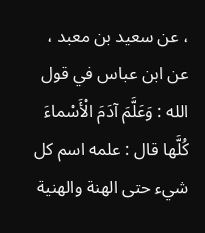، عن سعيد بن معبد ، عن ابن عباس في قول الله : وَعَلَّمَ آدَمَ الْأَسْماءَ كُلَّها قال : علمه اسم كل شيء حتى الهنة والهنية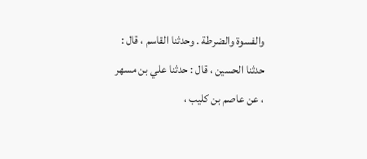والفسوة والضرطة . وحدثنا القاسم ، قال : حدثنا الحسين ، قال : حدثنا علي بن مسهر ، عن عاصم بن كليب ،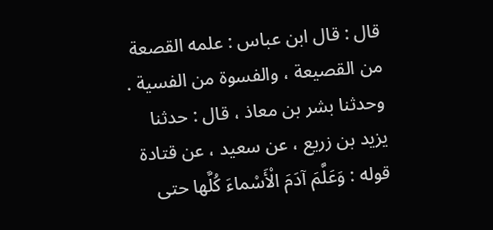قال : قال ابن عباس : علمه القصعة من القصيعة ، والفسوة من الفسية . وحدثنا بشر بن معاذ ، قال : حدثنا يزيد بن زريع ، عن سعيد ، عن قتادة قوله : وَعَلَّمَ آدَمَ الْأَسْماءَ كُلَّها حتى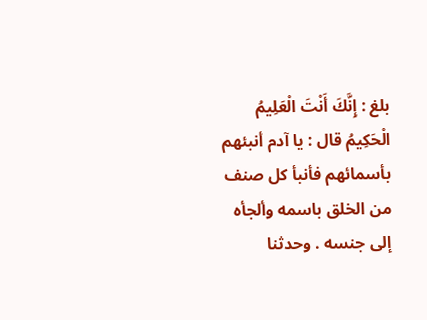بلغ : إِنَّكَ أَنْتَ الْعَلِيمُ الْحَكِيمُ قال : يا آدم أنبئهم بأسمائهم فأنبأ كل صنف من الخلق باسمه وألجأه إلى جنسه . وحدثنا